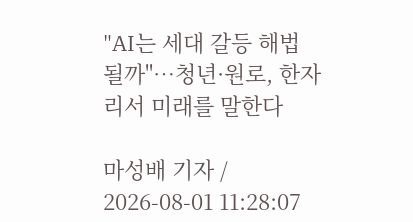"AI는 세대 갈등 해법 될까"…청년·원로, 한자리서 미래를 말한다

마성배 기자 / 2026-08-01 11:28:07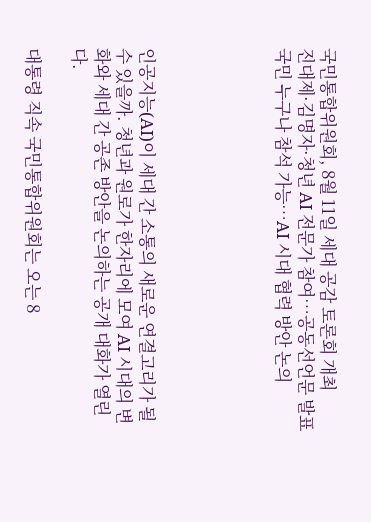국민통합위원회, 8월 11일 세대 공감 토론회 개최
진대제·김명자·청년 AI 전문가 참여…공동선언문 발표
국민 누구나 참석 가능…AI 시대 협력 방안 논의





인공지능(AI)이 세대 간 소통의 새로운 연결고리가 될 수 있을까. 청년과 원로가 한자리에 모여 AI 시대의 변화와 세대 간 공존 방안을 논의하는 공개 대화가 열린다.

대통령 직속 국민통합위원회는 오는 8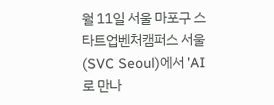월 11일 서울 마포구 스타트업벤처캠퍼스 서울(SVC Seoul)에서 'AI로 만나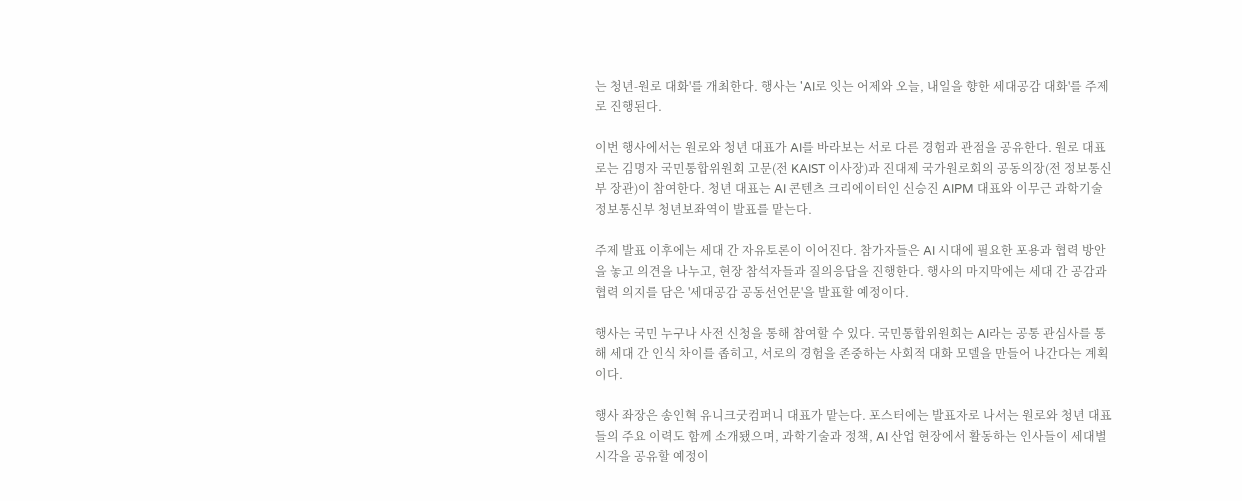는 청년-원로 대화'를 개최한다. 행사는 'AI로 잇는 어제와 오늘, 내일을 향한 세대공감 대화'를 주제로 진행된다.

이번 행사에서는 원로와 청년 대표가 AI를 바라보는 서로 다른 경험과 관점을 공유한다. 원로 대표로는 김명자 국민통합위원회 고문(전 KAIST 이사장)과 진대제 국가원로회의 공동의장(전 정보통신부 장관)이 참여한다. 청년 대표는 AI 콘텐츠 크리에이터인 신승진 AIPM 대표와 이무근 과학기술정보통신부 청년보좌역이 발표를 맡는다.

주제 발표 이후에는 세대 간 자유토론이 이어진다. 참가자들은 AI 시대에 필요한 포용과 협력 방안을 놓고 의견을 나누고, 현장 참석자들과 질의응답을 진행한다. 행사의 마지막에는 세대 간 공감과 협력 의지를 담은 '세대공감 공동선언문'을 발표할 예정이다.

행사는 국민 누구나 사전 신청을 통해 참여할 수 있다. 국민통합위원회는 AI라는 공통 관심사를 통해 세대 간 인식 차이를 좁히고, 서로의 경험을 존중하는 사회적 대화 모델을 만들어 나간다는 계획이다.

행사 좌장은 송인혁 유니크굿컴퍼니 대표가 맡는다. 포스터에는 발표자로 나서는 원로와 청년 대표들의 주요 이력도 함께 소개됐으며, 과학기술과 정책, AI 산업 현장에서 활동하는 인사들이 세대별 시각을 공유할 예정이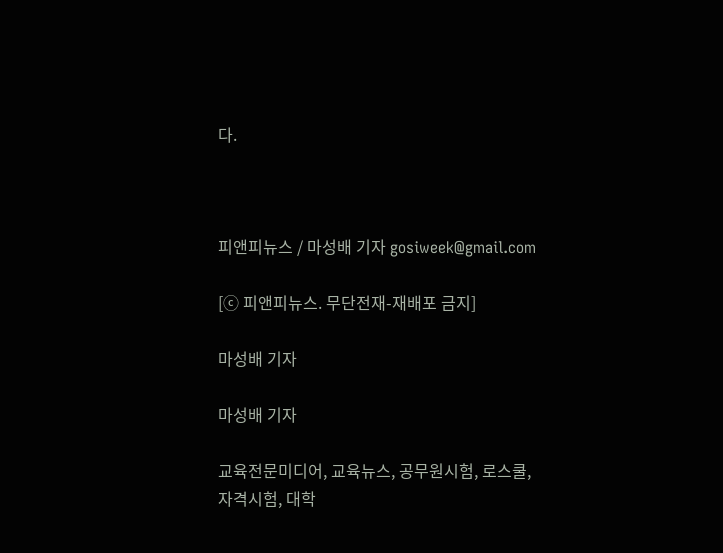다.



피앤피뉴스 / 마성배 기자 gosiweek@gmail.com

[ⓒ 피앤피뉴스. 무단전재-재배포 금지]

마성배 기자

마성배 기자

교육전문미디어, 교육뉴스, 공무원시험, 로스쿨, 자격시험, 대학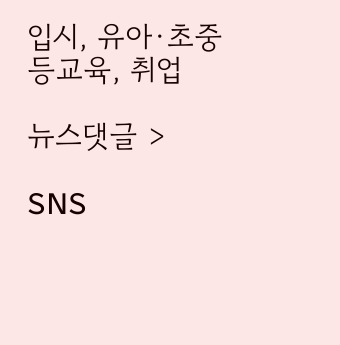입시, 유아·초중등교육, 취업

뉴스댓글 >

SNS